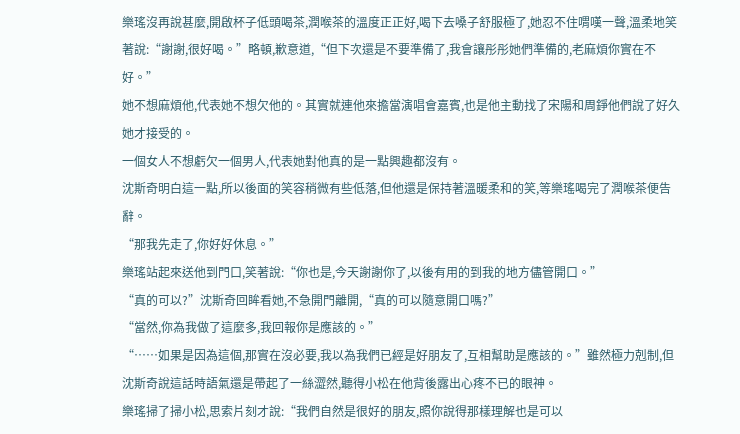樂瑤沒再說甚麼,開啟杯子低頭喝茶,潤喉茶的溫度正正好,喝下去嗓子舒服極了,她忍不住喟嘆一聲,溫柔地笑著說:“謝謝,很好喝。”略頓,歉意道,“但下次還是不要準備了,我會讓彤彤她們準備的,老麻煩你實在不好。”
她不想麻煩他,代表她不想欠他的。其實就連他來擔當演唱會嘉賓,也是他主動找了宋陽和周錚他們說了好久她才接受的。
一個女人不想虧欠一個男人,代表她對他真的是一點興趣都沒有。
沈斯奇明白這一點,所以後面的笑容稍微有些低落,但他還是保持著溫暖柔和的笑,等樂瑤喝完了潤喉茶便告辭。
“那我先走了,你好好休息。”
樂瑤站起來送他到門口,笑著說:“你也是,今天謝謝你了,以後有用的到我的地方儘管開口。”
“真的可以?”沈斯奇回眸看她,不急開門離開,“真的可以隨意開口嗎?”
“當然,你為我做了這麼多,我回報你是應該的。”
“……如果是因為這個,那實在沒必要,我以為我們已經是好朋友了,互相幫助是應該的。”雖然極力剋制,但沈斯奇說這話時語氣還是帶起了一絲澀然,聽得小松在他背後露出心疼不已的眼神。
樂瑤掃了掃小松,思索片刻才說:“我們自然是很好的朋友,照你說得那樣理解也是可以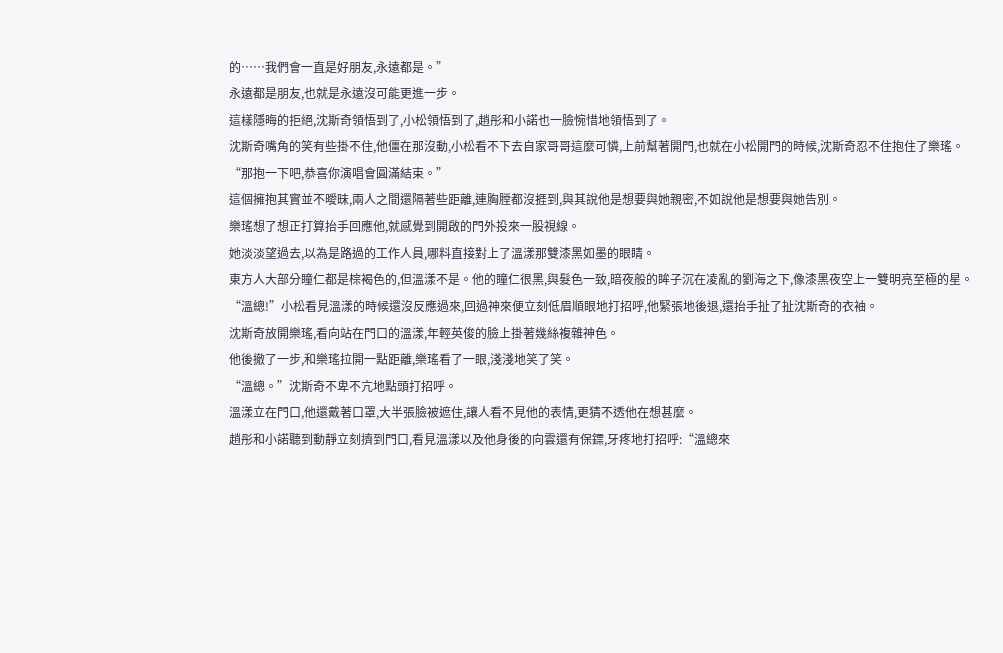的……我們會一直是好朋友,永遠都是。”
永遠都是朋友,也就是永遠沒可能更進一步。
這樣隱晦的拒絕,沈斯奇領悟到了,小松領悟到了,趙彤和小諾也一臉惋惜地領悟到了。
沈斯奇嘴角的笑有些掛不住,他僵在那沒動,小松看不下去自家哥哥這麼可憐,上前幫著開門,也就在小松開門的時候,沈斯奇忍不住抱住了樂瑤。
“那抱一下吧,恭喜你演唱會圓滿結束。”
這個擁抱其實並不曖昧,兩人之間還隔著些距離,連胸膛都沒捱到,與其說他是想要與她親密,不如說他是想要與她告別。
樂瑤想了想正打算抬手回應他,就感覺到開啟的門外投來一股視線。
她淡淡望過去,以為是路過的工作人員,哪料直接對上了溫漾那雙漆黑如墨的眼睛。
東方人大部分瞳仁都是棕褐色的,但溫漾不是。他的瞳仁很黑,與髮色一致,暗夜般的眸子沉在凌亂的劉海之下,像漆黑夜空上一雙明亮至極的星。
“溫總!”小松看見溫漾的時候還沒反應過來,回過神來便立刻低眉順眼地打招呼,他緊張地後退,還抬手扯了扯沈斯奇的衣袖。
沈斯奇放開樂瑤,看向站在門口的溫漾,年輕英俊的臉上掛著幾絲複雜神色。
他後撤了一步,和樂瑤拉開一點距離,樂瑤看了一眼,淺淺地笑了笑。
“溫總。”沈斯奇不卑不亢地點頭打招呼。
溫漾立在門口,他還戴著口罩,大半張臉被遮住,讓人看不見他的表情,更猜不透他在想甚麼。
趙彤和小諾聽到動靜立刻擠到門口,看見溫漾以及他身後的向雲還有保鏢,牙疼地打招呼:“溫總來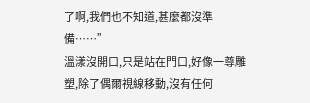了啊,我們也不知道,甚麼都沒準備……”
溫漾沒開口,只是站在門口,好像一尊雕塑,除了偶爾視線移動,沒有任何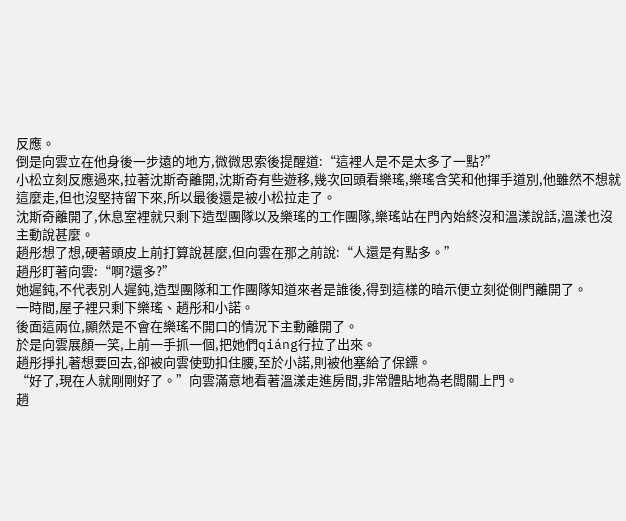反應。
倒是向雲立在他身後一步遠的地方,微微思索後提醒道:“這裡人是不是太多了一點?”
小松立刻反應過來,拉著沈斯奇離開,沈斯奇有些遊移,幾次回頭看樂瑤,樂瑤含笑和他揮手道別,他雖然不想就這麼走,但也沒堅持留下來,所以最後還是被小松拉走了。
沈斯奇離開了,休息室裡就只剩下造型團隊以及樂瑤的工作團隊,樂瑤站在門內始終沒和溫漾說話,溫漾也沒主動說甚麼。
趙彤想了想,硬著頭皮上前打算說甚麼,但向雲在那之前說:“人還是有點多。”
趙彤盯著向雲:“啊?還多?”
她遲鈍,不代表別人遲鈍,造型團隊和工作團隊知道來者是誰後,得到這樣的暗示便立刻從側門離開了。
一時間,屋子裡只剩下樂瑤、趙彤和小諾。
後面這兩位,顯然是不會在樂瑤不開口的情況下主動離開了。
於是向雲展顏一笑,上前一手抓一個,把她們qiáng行拉了出來。
趙彤掙扎著想要回去,卻被向雲使勁扣住腰,至於小諾,則被他塞給了保鏢。
“好了,現在人就剛剛好了。”向雲滿意地看著溫漾走進房間,非常體貼地為老闆關上門。
趙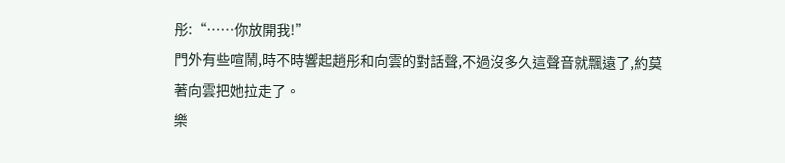彤:“……你放開我!”
門外有些喧鬧,時不時響起趙彤和向雲的對話聲,不過沒多久這聲音就飄遠了,約莫著向雲把她拉走了。
樂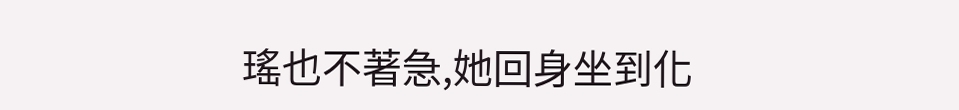瑤也不著急,她回身坐到化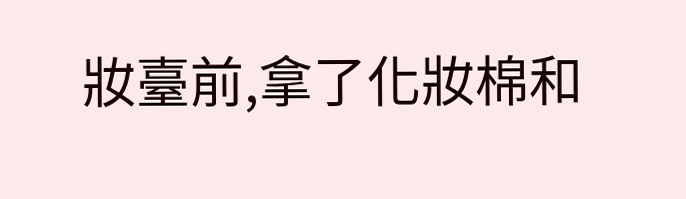妝臺前,拿了化妝棉和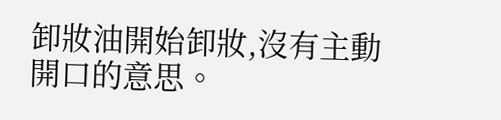卸妝油開始卸妝,沒有主動開口的意思。